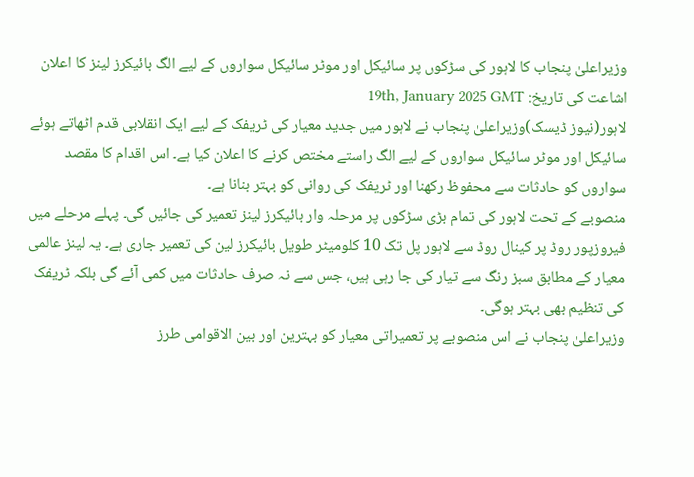وزیراعلیٰ پنجاب کا لاہور کی سڑکوں پر سائیکل اور موٹر سائیکل سواروں کے لیے الگ بائیکرز لینز کا اعلان
اشاعت کی تاریخ: 19th, January 2025 GMT
لاہور(نیوز ڈیسک)وزیراعلیٰ پنجاب نے لاہور میں جدید معیار کی ٹریفک کے لیے ایک انقلابی قدم اٹھاتے ہوئے سائیکل اور موٹر سائیکل سواروں کے لیے الگ راستے مختص کرنے کا اعلان کیا ہے۔ اس اقدام کا مقصد سواروں کو حادثات سے محفوظ رکھنا اور ٹریفک کی روانی کو بہتر بنانا ہے۔
منصوبے کے تحت لاہور کی تمام بڑی سڑکوں پر مرحلہ وار بائیکرز لینز تعمیر کی جائیں گی۔ پہلے مرحلے میں فیروزپور روڈ پر کینال روڈ سے لاہور پل تک 10 کلومیٹر طویل بائیکرز لین کی تعمیر جاری ہے۔ یہ لینز عالمی معیار کے مطابق سبز رنگ سے تیار کی جا رہی ہیں، جس سے نہ صرف حادثات میں کمی آئے گی بلکہ ٹریفک کی تنظیم بھی بہتر ہوگی۔
وزیراعلیٰ پنجاب نے اس منصوبے پر تعمیراتی معیار کو بہترین اور بین الاقوامی طرز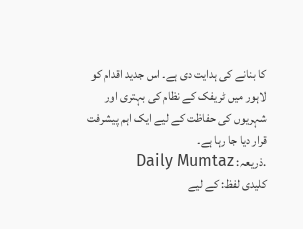کا بنانے کی ہدایت دی ہے۔ اس جدید اقدام کو لاہور میں ٹریفک کے نظام کی بہتری اور شہریوں کی حفاظت کے لیے ایک اہم پیشرفت قرار دیا جا رہا ہے۔
.ذریعہ: Daily Mumtaz
کلیدی لفظ: کے لیے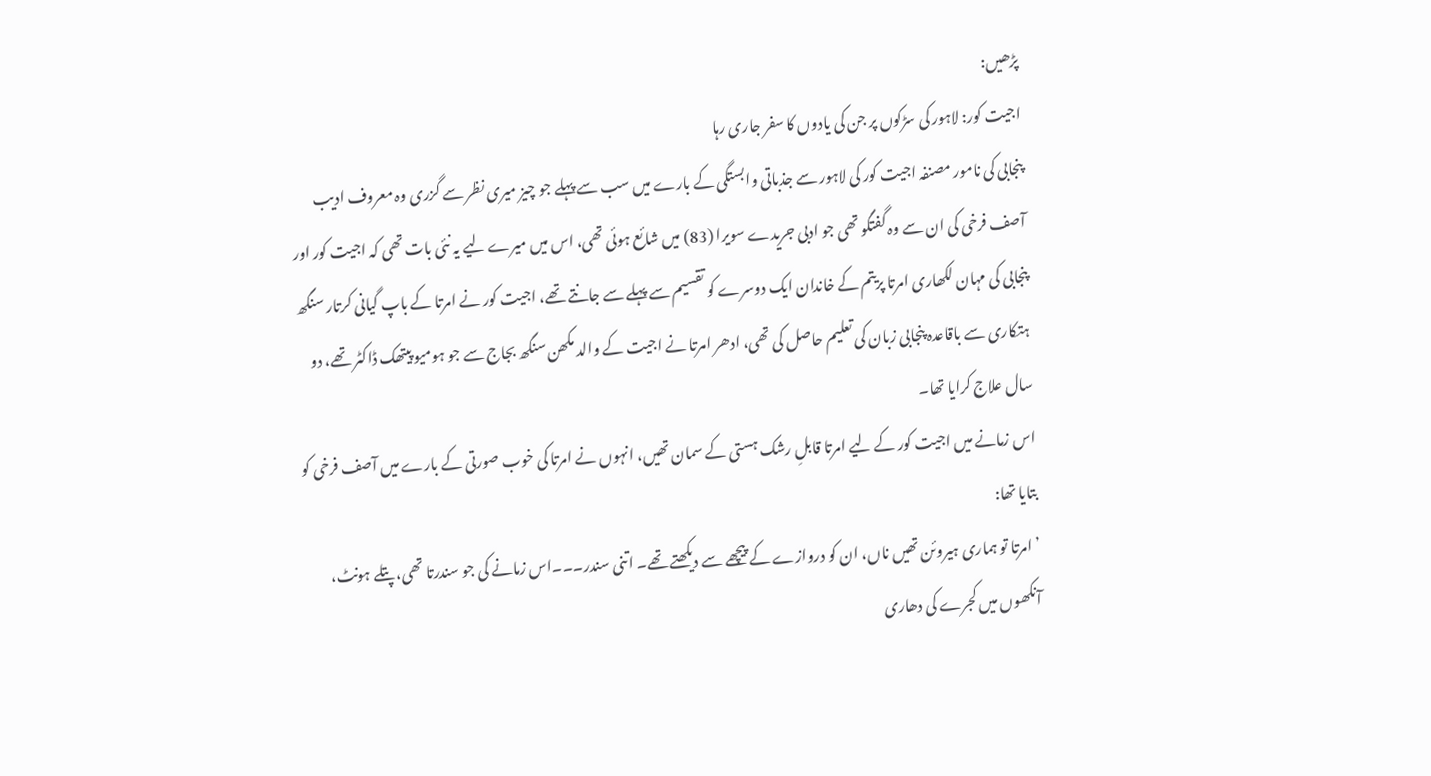پڑھیں:
اجیت کور: لاہور کی سڑکوں پر جن کی یادوں کا سفر جاری رہا
پنجابی کی نامور مصنفہ اجیت کور کی لاہور سے جذباتی وابستگی کے بارے میں سب سے پہلے جو چیز میری نظر سے گزری وہ معروف ادیب آصف فرخی کی ان سے وہ گفتگو تھی جو ادبی جریدے سویرا (83) میں شائع ہوئی تھی، اس میں میرے لیے یہ نئی بات تھی کہ اجیت کور اور پنجابی کی مہان لکھاری امرتا پریتم کے خاندان ایک دوسرے کو تقسیم سے پہلے سے جانتے تھے، اجیت کور نے امرتا کے باپ گیانی کرتار سنگھ ہتکاری سے باقاعدہ پنجابی زبان کی تعلیم حاصل کی تھی، ادھر امرتا نے اجیت کے والد مکھن سنگھ بجاج سے جو ہومیو پیتھک ڈاکٹر تھے، دو سال علاج کرایا تھا۔
اس زمانے میں اجیت کور کے لیے امرتا قابلِ رشک ہستی کے سمان تھیں، انہوں نے امرتا کی خوب صورتی کے بارے میں آصف فرخی کو بتایا تھا:
’امرتا تو ہماری ہیروئن تھیں ناں، ان کو دروازے کے پیچھے سے دیکھتے تھے۔ اتنی سندر۔۔۔اس زمانے کی جو سندرتا تھی، پتلے ہونٹ، آنکھوں میں کجرے کی دھاری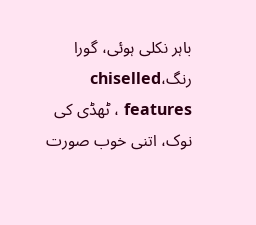باہر نکلی ہوئی، گورا رنگ،chiselled features ، ٹھڈی کی نوک، اتنی خوب صورت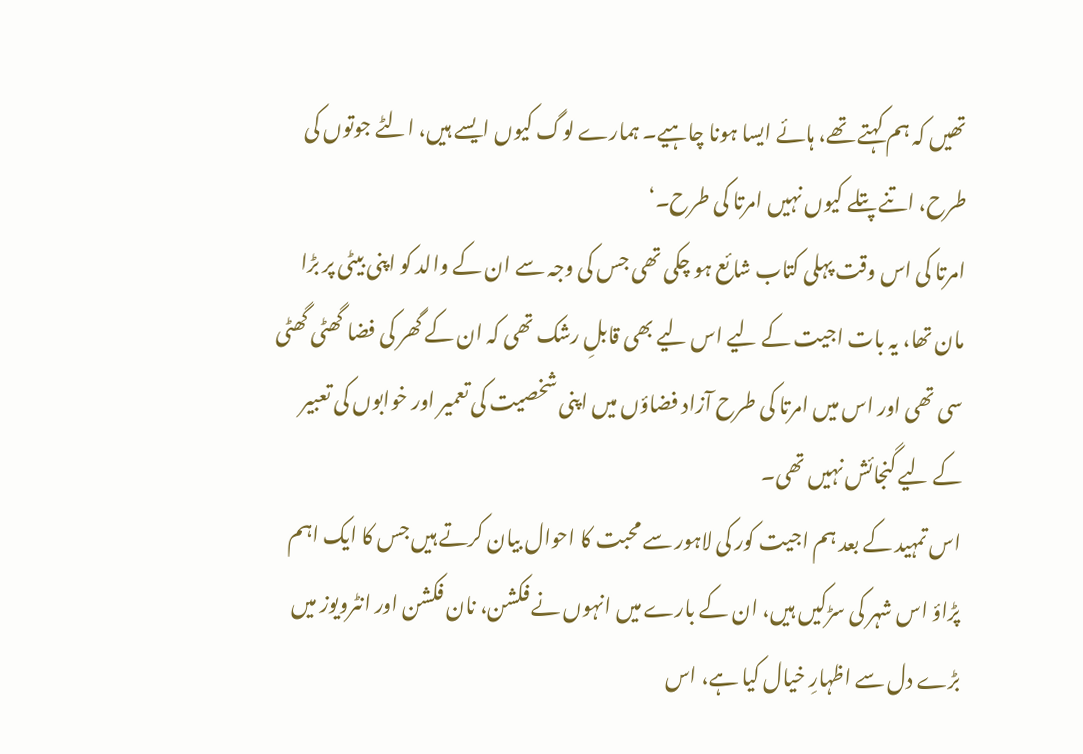تھیں کہ ہم کہتے تھے، ہائے ایسا ہونا چاہیے۔ ہمارے لوگ کیوں ایسے ہیں، الٹے جوتوں کی طرح، اتنے پتلے کیوں نہیں امرتا کی طرح۔‘
امرتا کی اس وقت پہلی کتاب شائع ہو چکی تھی جس کی وجہ سے ان کے والد کو اپنی بیٹی پر بڑا مان تھا، یہ بات اجیت کے لیے اس لیے بھی قابلِ رشک تھی کہ ان کے گھر کی فضا گھٹی گھٹی سی تھی اور اس میں امرتا کی طرح آزاد فضاؤں میں اپنی شخصیت کی تعمیر اور خوابوں کی تعبیر کے لیے گنجائش نہیں تھی۔
اس تمہید کے بعد ہم اجیت کور کی لاہور سے محبت کا احوال بیان کرتے ہیں جس کا ایک اہم پڑاؤ اس شہر کی سڑکیں ہیں، ان کے بارے میں انہوں نے فکشن، نان فکشن اور انٹرویوز میں بڑے دل سے اظہارِ خیال کیا ہے، اس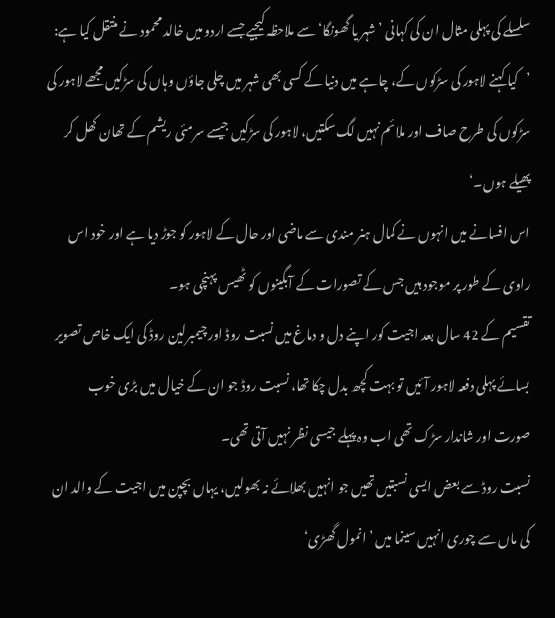سلسلے کی پہلی مثال ان کی کہانی ’شہر یا گھونگا‘ سے ملاحظہ کیجیے جسے اردو میں خالد محمود نے منتقل کیا ہے:
’کیا کہنے لاہور کی سڑکوں کے، چاہے میں دنیا کے کسی بھی شہر میں چلی جاؤں وہاں کی سڑکیں مجھے لاہور کی سڑکوں کی طرح صاف اور ملائم نہیں لگ سکتیں، لاہور کی سڑکیں جیسے سرمئی ریشم کے تھان کھل کر پھیلے ہوں۔‘
اس افسانے میں انہوں نے کمال ہنر مندی سے ماضی اور حال کے لاہور کو جوڑ دیا ہے اور خود اس راوی کے طور پر موجود ہیں جس کے تصورات کے آبگینوں کو ٹھیس پہنچی ہو۔
تقسیم کے 42 سال بعد اجیت کور اپنے دل و دماغ میں نسبت روڈ اور چیمبرلین روڈ کی ایک خاص تصویر بسائے پہلی دفعہ لاہور آئیں تو بہت کچھ بدل چکا تھا، نسبت روڈ جو ان کے خیال میں بڑی خوب صورت اور شاندار سڑک تھی اب وہ پہلے جیسی نظر نہیں آتی تھی۔
نسبت روڈ سے بعض ایسی نسبتیں تھیں جو انہیں بھلائے نہ بھولیں، یہاں بچپن میں اجیت کے والد ان کی ماں سے چوری انہیں سینما میں ’انمول گھڑی‘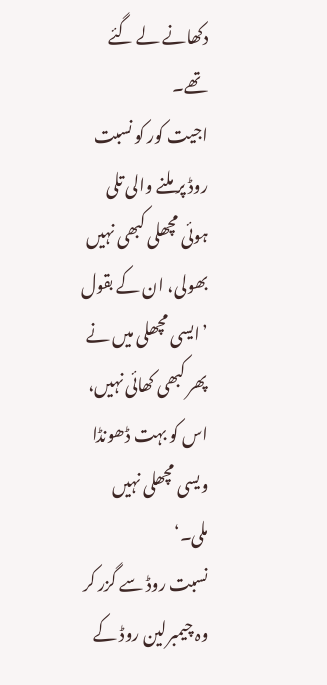دکھانے لے گئے تھے۔
اجیت کور کو نسبت روڈ پر ملنے والی تلی ہوئی مچھلی کبھی نہیں بھولی، ان کے بقول ’ایسی مچھلی میں نے پھر کبھی کھائی نہیں، اس کو بہت ڈھونڈا ویسی مچھلی نہیں ملی۔‘
نسبت روڈ سے گزر کر وہ چیمبرلین روڈ کے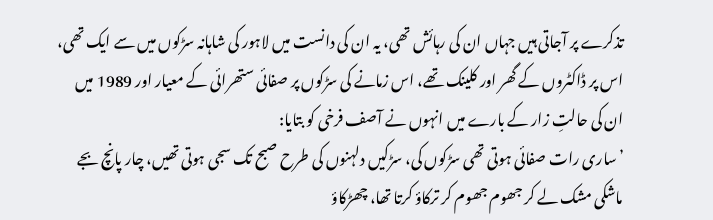تذکرے پر آجاتی ہیں جہاں ان کی رہائش تھی، یہ ان کی دانست میں لاہور کی شاہانہ سڑکوں میں سے ایک تھی، اس پر ڈاکٹروں کے گھر اور کلینک تھے، اس زمانے کی سڑکوں پر صفائی ستھرائی کے معیار اور 1989 میں ان کی حالتِ زار کے بارے میں انہوں نے آصف فرخی کو بتایا:
’ساری رات صفائی ہوتی تھی سڑکوں کی، سڑکیں دلہنوں کی طرح صبح تک سجی ہوتی تھیں، چار پانچ بجے ماشکی مشک لے کر جھوم جھوم کر ترکاؤ کرتا تھا، چھڑکاؤ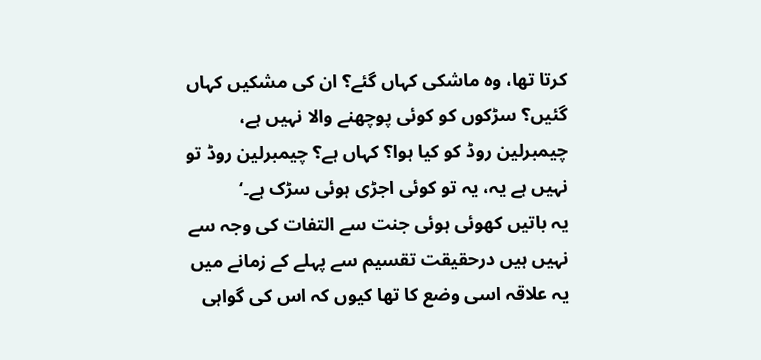کرتا تھا، وہ ماشکی کہاں گئے؟ ان کی مشکیں کہاں گئیں؟ سڑکوں کو کوئی پوچھنے والا نہیں ہے، چیمبرلین روڈ کو کیا ہوا؟ کہاں ہے؟ چیمبرلین روڈ تو نہیں ہے یہ، یہ تو کوئی اجڑی ہوئی سڑک ہے۔‘
یہ باتیں کھوئی ہوئی جنت سے التفات کی وجہ سے نہیں ہیں درحقیقت تقسیم سے پہلے کے زمانے میں یہ علاقہ اسی وضع کا تھا کیوں کہ اس کی گواہی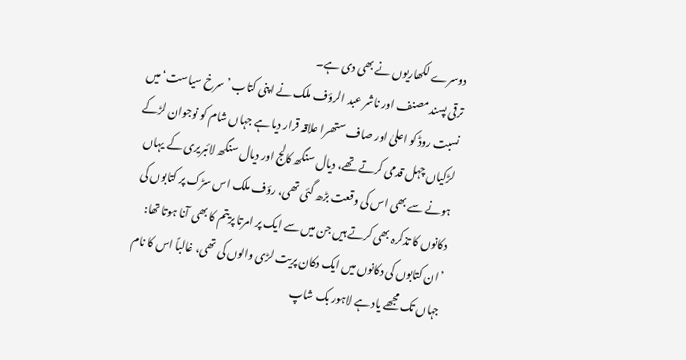دوسرے لکھاریوں نے بھی دی ہے۔
ترقی پسند مصنف اور ناشر عبد الرؤف ملک نے اپنی کتاب ’سرخ سیاست‘ میں نسبت روڈ کو اعلیٰ اور صاف ستھرا علاقہ قرار دیا ہے جہاں شام کو نوجوان لڑکے لڑکیاں چہل قدمی کرتے تھے، دیال سنگھ کالج اور دیال سنگھ لائبریری کے یہاں ہونے سے بھی اس کی وقعت بڑھ گئی تھی، رؤف ملک اس سڑک پر کتابوں کی دکانوں کا تذکرہ بھی کرتے ہیں جن میں سے ایک پر امرتا پریتم کا بھی آنا ہوتا تھا:
’ان کتابوں کی دکانوں میں ایک دکان پریت لڑی والوں کی تھی، غالباً اس کا نام جہاں تک مجھے یاد ہے لاہور بک شاپ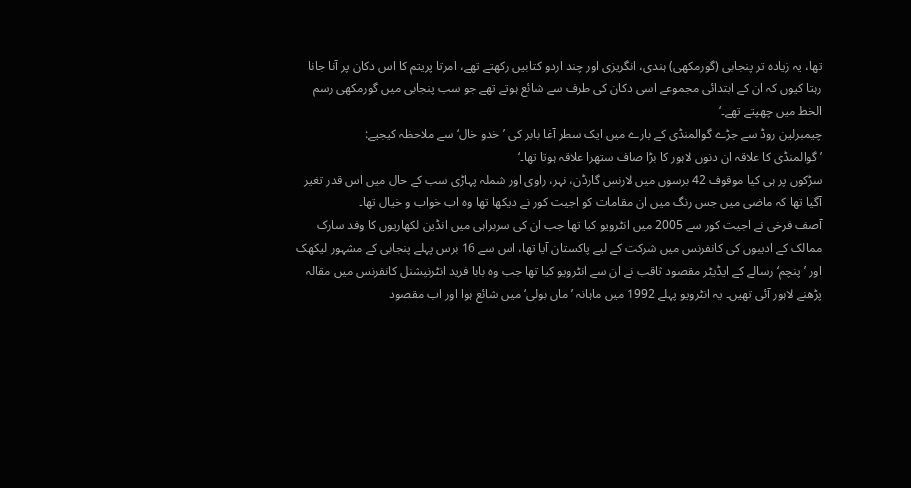تھا، یہ زیادہ تر پنجابی (گورمکھی) ہندی، انگریزی اور چند اردو کتابیں رکھتے تھے، امرتا پریتم کا اس دکان پر آنا جانا رہتا کیوں کہ ان کے ابتدائی مجموعے اسی دکان کی طرف سے شائع ہوتے تھے جو سب پنجابی میں گورمکھی رسم الخط میں چھپتے تھے۔‘
چیمبرلین روڈ سے جڑے گوالمنڈی کے بارے میں ایک سطر آغا بابر کی ’خدو خال‘ سے ملاحظہ کیجیے:
’گوالمنڈی کا علاقہ ان دنوں لاہور کا بڑا صاف ستھرا علاقہ ہوتا تھا۔‘
سڑکوں پر ہی کیا موقوف 42 برسوں میں لارنس گارڈن، نہر، راوی اور شملہ پہاڑی سب کے حال میں اس قدر تغیر آگیا تھا کہ ماضی میں جس رنگ میں ان مقامات کو اجیت کور نے دیکھا تھا وہ اب خواب و خیال تھا۔
آصف فرخی نے اجیت کور سے 2005 میں انٹرویو کیا تھا جب ان کی سربراہی میں انڈین لکھاریوں کا وفد سارک ممالک کے ادیبوں کی کانفرنس میں شرکت کے لیے پاکستان آیا تھا، اس سے 16 برس پہلے پنجابی کے مشہور لیکھک اور ’پنچم‘ رسالے کے ایڈیٹر مقصود ثاقب نے ان سے انٹرویو کیا تھا جب وہ بابا فرید انٹرنیشنل کانفرنس میں مقالہ پڑھنے لاہور آئی تھیں۔ یہ انٹرویو پہلے 1992 میں ماہانہ ’ماں بولی‘ میں شائع ہوا اور اب مقصود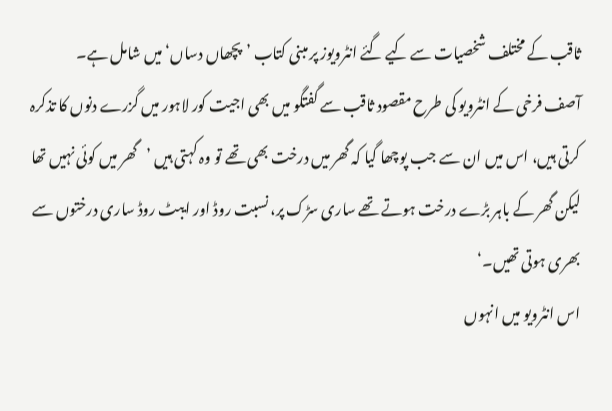ثاقب کے مختلف شخصیات سے کیے گئے انٹرویوز پر مبنی کتاب ’پچھاں دساں‘ میں شامل ہے۔
آصف فرخی کے انٹرویو کی طرح مقصود ثاقب سے گفتگو میں بھی اجیت کور لاہور میں گزرے دنوں کا تذکرہ کرتی ہیں، اس میں ان سے جب پوچھا گیا کہ گھر میں درخت بھی تھے تو وہ کہتی ہیں ’گھر میں کوئی نہیں تھا لیکن گھر کے باہر بڑے درخت ہوتے تھے ساری سڑک پر، نسبت روڈ اور ایبٹ روڈ ساری درختوں سے بھری ہوتی تھیں۔‘
اس انٹرویو میں انہوں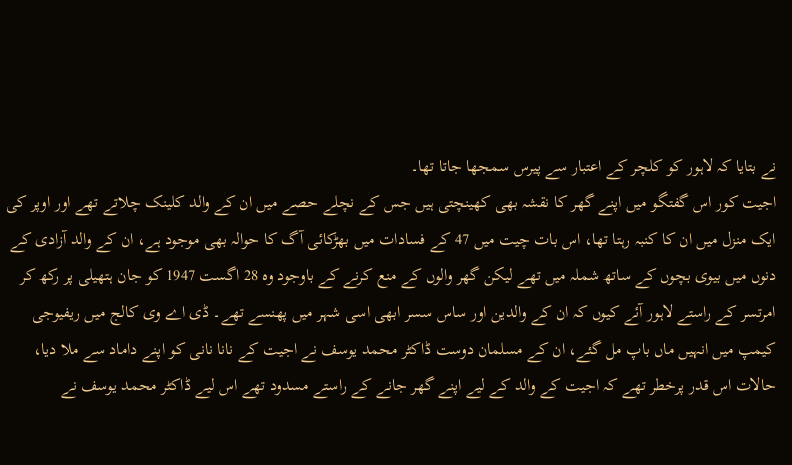نے بتایا کہ لاہور کو کلچر کے اعتبار سے پیرس سمجھا جاتا تھا۔
اجیت کور اس گفتگو میں اپنے گھر کا نقشہ بھی کھینچتی ہیں جس کے نچلے حصے میں ان کے والد کلینک چلاتے تھے اور اوپر کی ایک منزل میں ان کا کنبہ رہتا تھا، اس بات چیت میں 47 کے فسادات میں بھڑکائی آگ کا حوالہ بھی موجود ہے، ان کے والد آزادی کے دنوں میں بیوی بچوں کے ساتھ شملہ میں تھے لیکن گھر والوں کے منع کرنے کے باوجود وہ 28 اگست 1947 کو جان ہتھیلی پر رکھ کر امرتسر کے راستے لاہور آئے کیوں کہ ان کے والدین اور ساس سسر ابھی اسی شہر میں پھنسے تھے۔ ڈی اے وی کالج میں ریفیوجی کیمپ میں انہیں ماں باپ مل گئے، ان کے مسلمان دوست ڈاکٹر محمد یوسف نے اجیت کے نانا نانی کو اپنے داماد سے ملا دیا، حالات اس قدر پرخطر تھے کہ اجیت کے والد کے لیے اپنے گھر جانے کے راستے مسدود تھے اس لیے ڈاکٹر محمد یوسف نے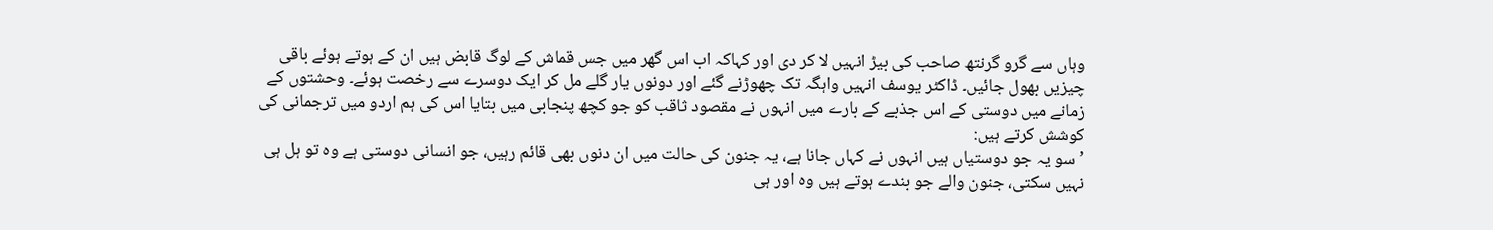وہاں سے گرو گرنتھ صاحب کی بیڑ انہیں لا کر دی اور کہاکہ اب اس گھر میں جس قماش کے لوگ قابض ہیں ان کے ہوتے ہوئے باقی چیزیں بھول جائیں۔ ڈاکٹر یوسف انہیں واہگہ تک چھوڑنے گئے اور دونوں یار گلے مل کر ایک دوسرے سے رخصت ہوئے۔ وحشتوں کے زمانے میں دوستی کے اس جذبے کے بارے میں انہوں نے مقصود ثاقب کو جو کچھ پنجابی میں بتایا اس کی ہم اردو میں ترجمانی کی کوشش کرتے ہیں:
’سو یہ جو دوستیاں ہیں انہوں نے کہاں جانا ہے، یہ جنون کی حالت میں ان دنوں بھی قائم رہیں، جو انسانی دوستی ہے وہ تو ہل ہی نہیں سکتی، جنون والے جو بندے ہوتے ہیں وہ اور ہی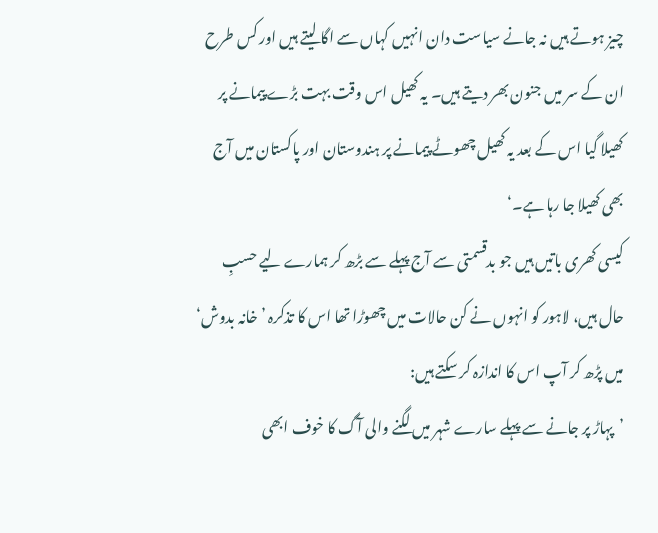چیز ہوتے ہیں نہ جانے سیاست دان انہیں کہاں سے اگا لیتے ہیں اور کس طرح ان کے سر میں جنون بھر دیتے ہیں۔ یہ کھیل اس وقت بہت بڑے پیمانے پر کھیلا گیا اس کے بعد یہ کھیل چھوٹے پیمانے پر ہندوستان اور پاکستان میں آج بھی کھیلا جا رہا ہے۔‘
کیسی کھری باتیں ہیں جو بدقسمتی سے آج پہلے سے بڑھ کر ہمارے لیے حسبِ حال ہیں، لاہور کو انہوں نے کن حالات میں چھوڑا تھا اس کا تذکرہ ’خانہ بدوش‘ میں پڑھ کر آپ اس کا اندازہ کر سکتے ہیں:
’پہاڑ پر جانے سے پہلے سارے شہر میں لگنے والی آگ کا خوف ابھی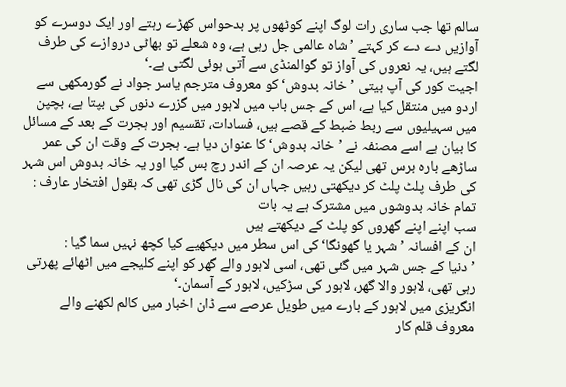سالم تھا جب ساری رات لوگ اپنے کوٹھوں پر بدحواس کھڑے رہتے اور ایک دوسرے کو آوازیں دے دے کر کہتے ’شاہ عالمی جل رہی ہے، وہ شعلے تو بھاٹی دروازے کی طرف لگتے ہیں، یہ نعروں کی آواز تو گوالمنڈی سے آتی ہوئی لگتی ہے۔‘
اجیت کور کی آپ بیتی ’خانہ بدوش‘ کو معروف مترجم یاسر جواد نے گورمکھی سے اردو میں منتقل کیا ہے، اس کے جس باب میں لاہور میں گزرے دنوں کی بپتا ہے، بچپن میں سہیلیوں سے ربط ضبط کے قصے ہیں، فسادات، تقسیم اور ہجرت کے بعد کے مسائل کا بیان ہے اسے مصنفہ نے ’خانہ بدوش‘ کا عنوان دیا ہے۔ ہجرت کے وقت ان کی عمر ساڑھے بارہ برس تھی لیکن یہ عرصہ ان کے اندر رچ بس گیا اور یہ خانہ بدوش اس شہر کی طرف پلٹ پلٹ کر دیکھتی رہیں جہاں ان کی نال گڑی تھی کہ بقول افتخار عارف :
تمام خانہ بدوشوں میں مشترک ہے یہ بات
سب اپنے اپنے گھروں کو پلٹ کے دیکھتے ہیں
ان کے افسانہ ’شہر یا گھونگا‘ کی اس سطر میں دیکھیے کیا کچھ نہیں سما گیا :
’دنیا کے جس شہر میں گئی تھی، اسی لاہور والے گھر کو اپنے کلیجے میں اٹھائے پھرتی رہی تھی، لاہور والا گھر، لاہور کی سڑکیں، لاہور کے آسمان۔‘
انگریزی میں لاہور کے بارے میں طویل عرصے سے ڈان اخبار میں کالم لکھنے والے معروف قلم کار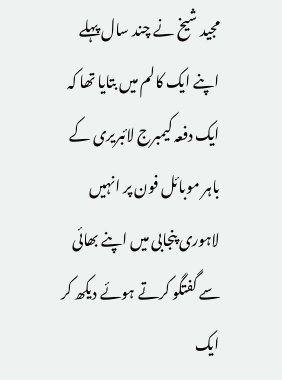مجید شیخ نے چند سال پہلے اپنے ایک کالم میں بتایا تھا کہ ایک دفعہ کیمبرج لائبریری کے باہر موبائل فون پر انہیں لاہوری پنجابی میں اپنے بھائی سے گفتگو کرتے ہوئے دیکھ کر ایک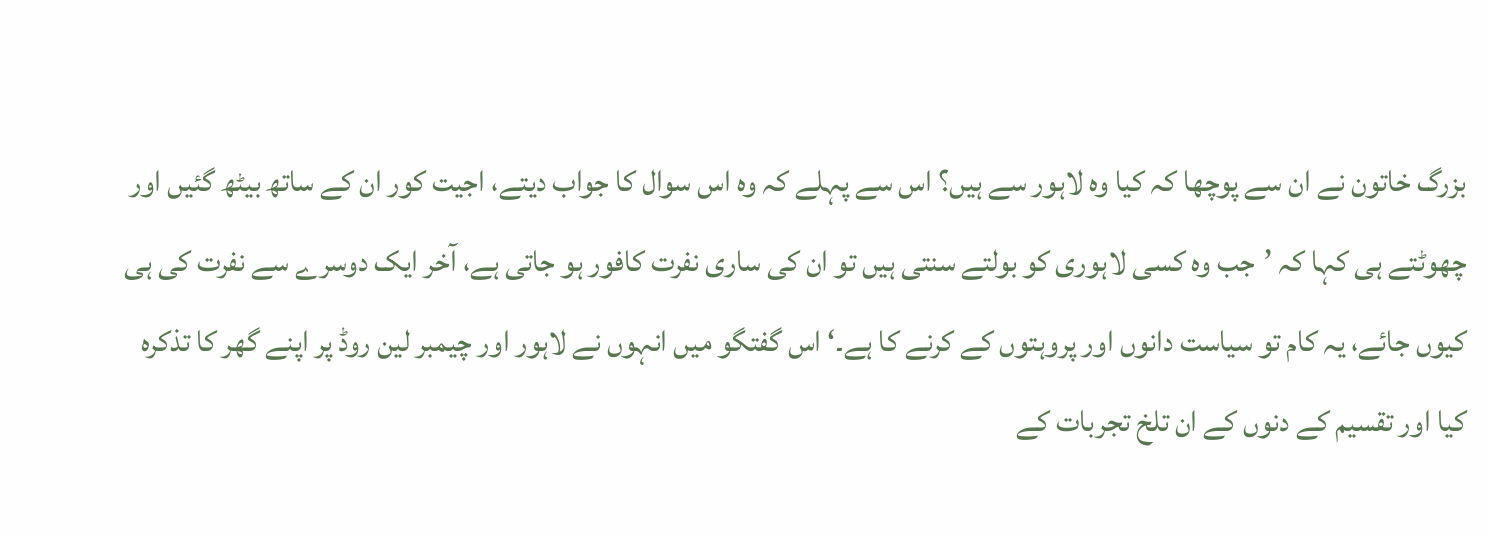بزرگ خاتون نے ان سے پوچھا کہ کیا وہ لاہور سے ہیں؟ اس سے پہلے کہ وہ اس سوال کا جواب دیتے، اجیت کور ان کے ساتھ بیٹھ گئیں اور چھوٹتے ہی کہا کہ ’جب وہ کسی لاہوری کو بولتے سنتی ہیں تو ان کی ساری نفرت کافور ہو جاتی ہے، آخر ایک دوسرے سے نفرت کی ہی کیوں جائے، یہ کام تو سیاست دانوں اور پروہتوں کے کرنے کا ہے۔‘ اس گفتگو میں انہوں نے لاہور اور چیمبر لین روڈ پر اپنے گھر کا تذکرہ کیا اور تقسیم کے دنوں کے ان تلخ تجربات کے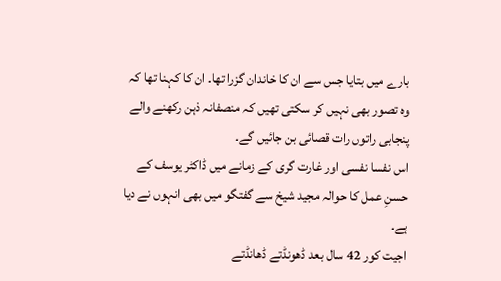بارے میں بتایا جس سے ان کا خاندان گزرا تھا۔ ان کا کہنا تھا کہ وہ تصور بھی نہیں کر سکتی تھیں کہ منصفانہ ذہن رکھنے والے پنجابی راتوں رات قصائی بن جائیں گے۔
اس نفسا نفسی اور غارت گری کے زمانے میں ڈاکٹر یوسف کے حسنِ عمل کا حوالہ مجید شیخ سے گفتگو میں بھی انہوں نے دیا ہے۔
اجیت کور 42 سال بعد ڈھونڈتے ڈھانڈتے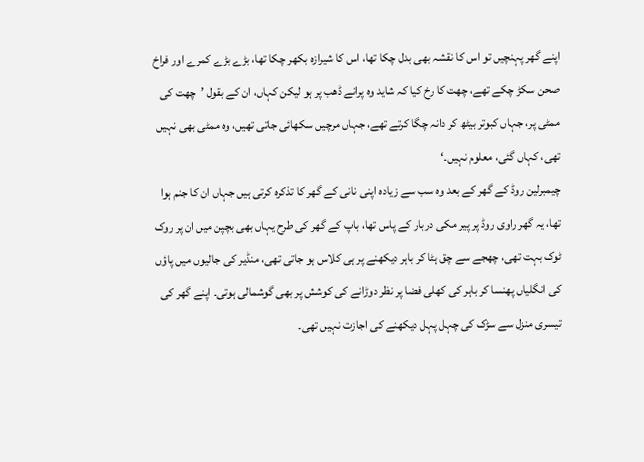اپنے گھر پہنچیں تو اس کا نقشہ بھی بدل چکا تھا، اس کا شیرازہ بکھر چکا تھا، بڑے بڑے کمرے اور فراخ صحن سکڑ چکے تھے، چھت کا رخ کیا کہ شاید وہ پرانے ڈھب پر ہو لیکن کہاں، ان کے بقول ’چھت کی ممٹی پر، جہاں کبوتر بیٹھ کر دانہ چگا کرتے تھے، جہاں مرچیں سکھائی جاتی تھیں، وہ ممٹی بھی نہیں تھی، کہاں گئی، معلوم نہیں۔‘
چیمبرلین روڈ کے گھر کے بعد وہ سب سے زیادہ اپنی نانی کے گھر کا تذکرہ کرتی ہیں جہاں ان کا جنم ہوا تھا، یہ گھر راوی روڈ پر پیر مکی دربار کے پاس تھا، باپ کے گھر کی طرح یہاں بھی بچپن میں ان پر روک ٹوک بہت تھی، چھجے سے چق ہٹا کر باہر دیکھنے پر ہی کلاس ہو جاتی تھی، منڈیر کی جالیوں میں پاؤں کی انگلیاں پھنسا کر باہر کی کھلی فضا پر نظر دوڑانے کی کوشش پر بھی گوشمالی ہوتی۔ اپنے گھر کی تیسری منزل سے سڑک کی چہل پہل دیکھنے کی اجازت نہیں تھی۔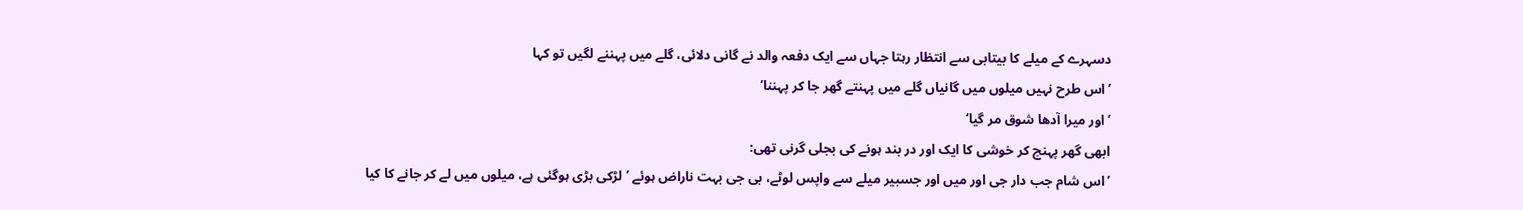دسہرے کے میلے کا بیتابی سے انتظار رہتا جہاں سے ایک دفعہ والد نے گانی دلائی، گلے میں پہننے لگیں تو کہا
’اس طرح نہیں میلوں میں گانیاں گلے میں پہنتے گھر جا کر پہننا‘
’اور میرا آدھا شوق مر گیا‘
ابھی گھر پہنچ کر خوشی کا ایک اور در بند ہونے کی بجلی گرنی تھی:
’اس شام جب دار جی اور میں اور جسبیر میلے سے واپس لوٹے، بی جی بہت ناراض ہوئے ’لڑکی بڑی ہوگئی ہے، میلوں میں لے کر جانے کا کیا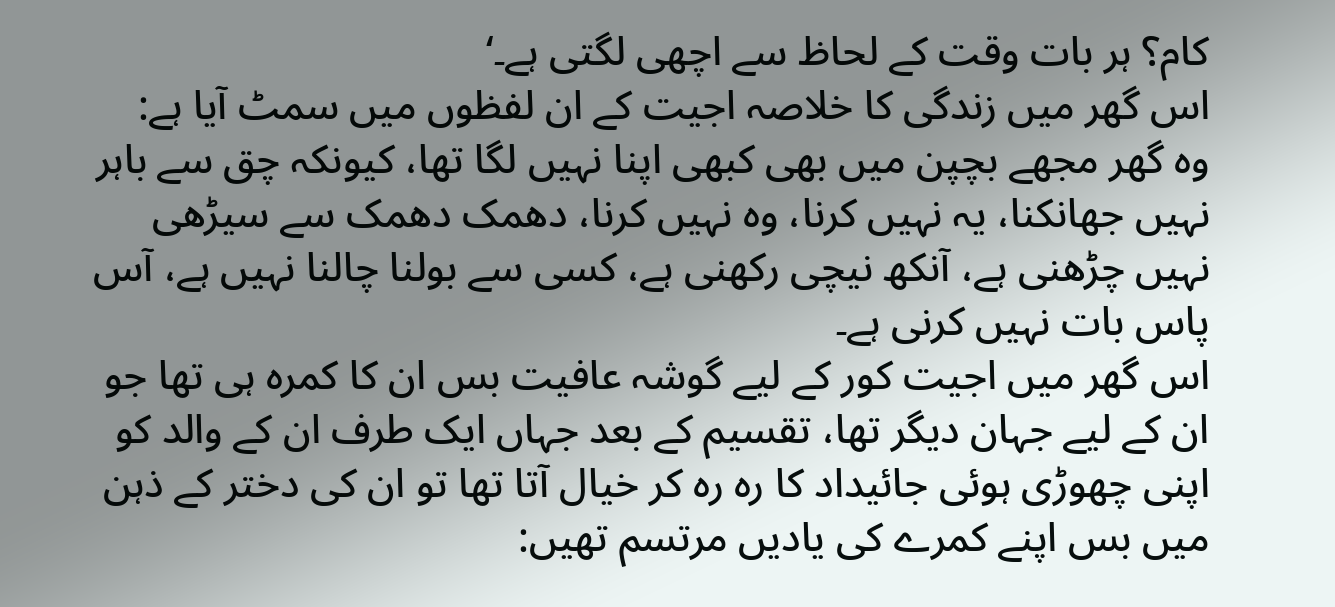کام؟ ہر بات وقت کے لحاظ سے اچھی لگتی ہے۔‘
اس گھر میں زندگی کا خلاصہ اجیت کے ان لفظوں میں سمٹ آیا ہے:
وہ گھر مجھے بچپن میں بھی کبھی اپنا نہیں لگا تھا، کیونکہ چق سے باہر نہیں جھانکنا، یہ نہیں کرنا، وہ نہیں کرنا، دھمک دھمک سے سیڑھی نہیں چڑھنی ہے، آنکھ نیچی رکھنی ہے، کسی سے بولنا چالنا نہیں ہے، آس پاس بات نہیں کرنی ہے۔
اس گھر میں اجیت کور کے لیے گوشہ عافیت بس ان کا کمرہ ہی تھا جو ان کے لیے جہان دیگر تھا، تقسیم کے بعد جہاں ایک طرف ان کے والد کو اپنی چھوڑی ہوئی جائیداد کا رہ رہ کر خیال آتا تھا تو ان کی دختر کے ذہن میں بس اپنے کمرے کی یادیں مرتسم تھیں: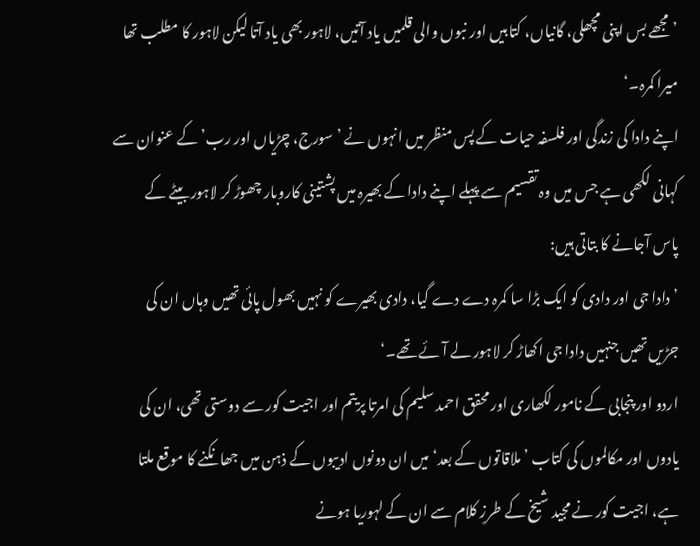’مجھے بس اپنی مچھلی، گانیاں، کتابیں اور نبوں والی قلمیں یاد آتیں، لاہور بھی یاد آتا لیکن لاہور کا مطلب تھا میرا کمرہ۔‘
اپنے دادا کی زندگی اور فلسفہ حیات کے پس منظر میں انہوں نے ’سورج، چڑیاں اور رب’ کے عنوان سے کہانی لکھی ہے جس میں وہ تقسیم سے پہلے اپنے دادا کے بھیرہ میں پشتینی کاروبار چھوڑ کر لاہور بیٹے کے پاس آجانے کا بتاتی ہیں:
’دادا جی اور دادی کو ایک بڑا سا کمرہ دے دے گیا، دادی بھیرے کو نہیں بھول پائی تھیں وہاں ان کی جڑیں تھیں جنہیں دادا جی اکھاڑ کر لاہور لے آئے تھے۔‘
اردو اور پنجابی کے نامور لکھاری اور محقق احمد سلیم کی امرتا پریتم اور اجیت کور سے دوستی تھی، ان کی یادوں اور مکالموں کی کتاب ’ملاقاتوں کے بعد‘ میں ان دونوں ادیبوں کے ذہن میں جھانکنے کا موقع ملتا ہے، اجیت کور نے مجید شیخ کے طرزِ کلام سے ان کے لہوریا ہونے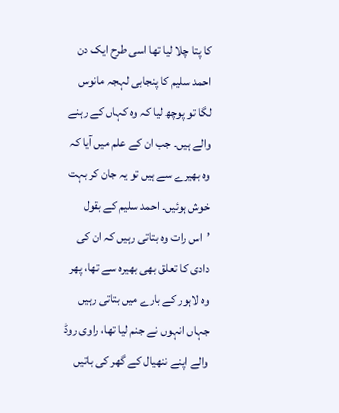کا پتا چلا لیا تھا اسی طرح ایک دن احمد سلیم کا پنجابی لہجہ مانوس لگا تو پوچھ لیا کہ وہ کہاں کے رہنے والے ہیں۔ جب ان کے علم میں آیا کہ وہ بھیرے سے ہیں تو یہ جان کر بہت خوش ہوئیں۔ احمد سلیم کے بقول ’اس رات وہ بتاتی رہیں کہ ان کی دادی کا تعلق بھی بھیرہ سے تھا، پھر وہ لاہور کے بارے میں بتاتی رہیں جہاں انہوں نے جنم لیا تھا، راوی روڈ والے اپنے ننھیال کے گھر کی باتیں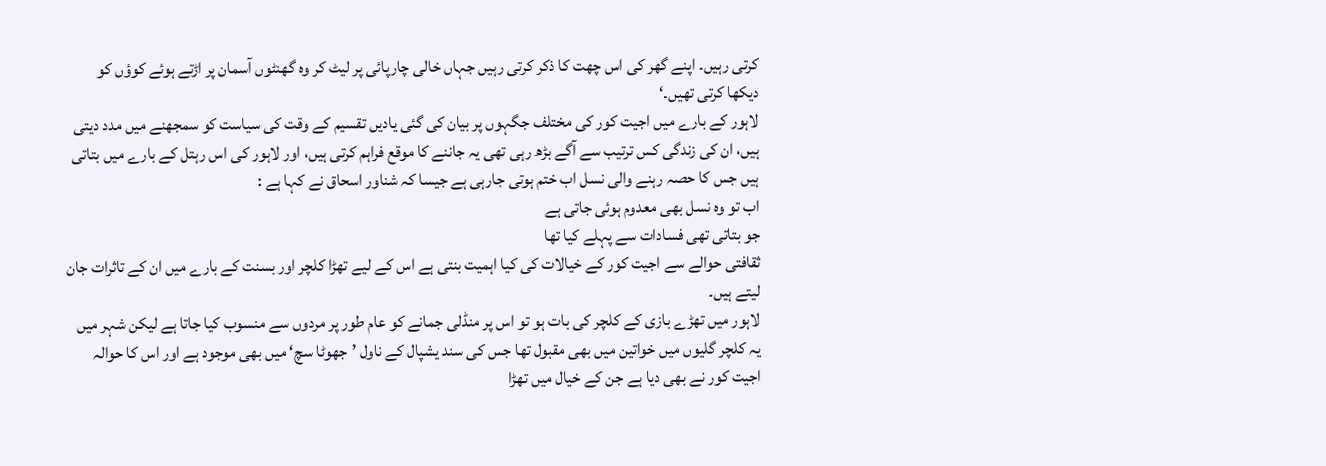کرتی رہیں۔ اپنے گھر کی اس چھت کا ذکر کرتی رہیں جہاں خالی چارپائی پر لیٹ کر وہ گھنٹوں آسمان پر اڑتے ہوئے کوؤں کو دیکھا کرتی تھیں۔‘
لاہور کے بارے میں اجیت کور کی مختلف جگہوں پر بیان کی گئی یادیں تقسیم کے وقت کی سیاست کو سمجھنے میں مدد دیتی ہیں، ان کی زندگی کس ترتیب سے آگے بڑھ رہی تھی یہ جاننے کا موقع فراہم کرتی ہیں، اور لاہور کی اس رہتل کے بارے میں بتاتی ہیں جس کا حصہ رہنے والی نسل اب ختم ہوتی جارہی ہے جیسا کہ شناور اسحاق نے کہا ہے :
اب تو وہ نسل بھی معدوم ہوئی جاتی ہے
جو بتاتی تھی فسادات سے پہلے کیا تھا
ثقافتی حوالے سے اجیت کور کے خیالات کی کیا اہمیت بنتی ہے اس کے لیے تھڑا کلچر اور بسنت کے بارے میں ان کے تاثرات جان لیتے ہیں۔
لاہور میں تھڑے بازی کے کلچر کی بات ہو تو اس پر منڈلی جمانے کو عام طور پر مردوں سے منسوب کیا جاتا ہے لیکن شہر میں یہ کلچر گلیوں میں خواتین میں بھی مقبول تھا جس کی سند یشپال کے ناول ’جھوٹا سچ‘ میں بھی موجود ہے اور اس کا حوالہ اجیت کور نے بھی دیا ہے جن کے خیال میں تھڑا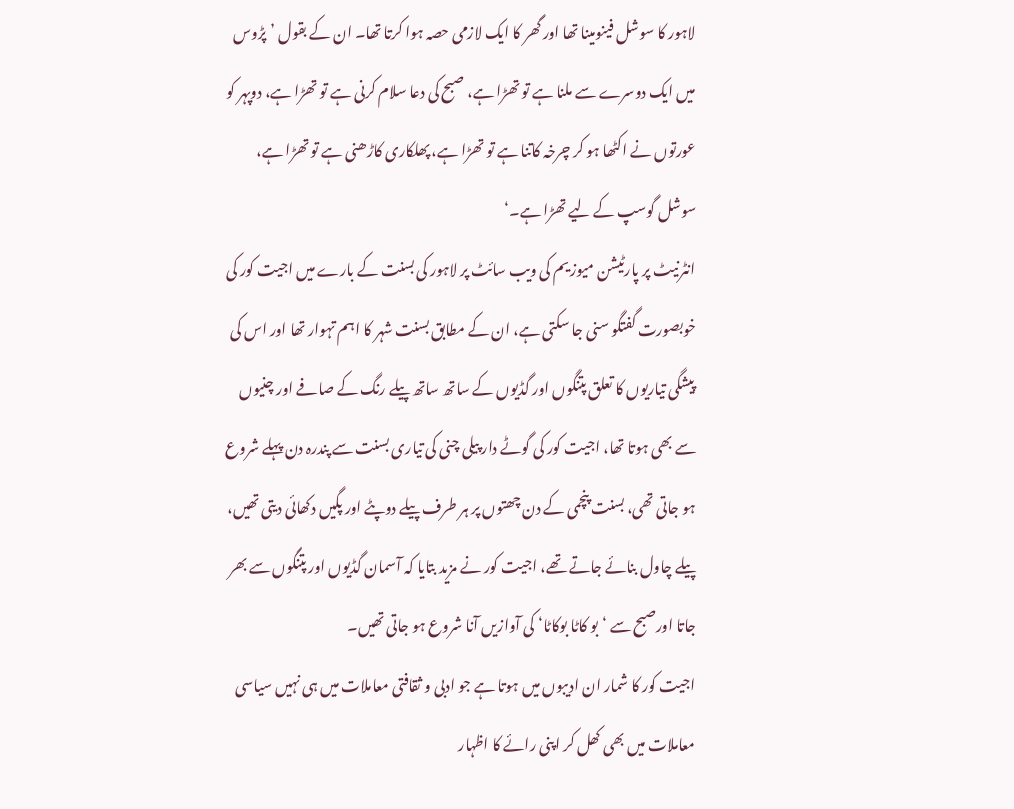لاہور کا سوشل فینومینا تھا اور گھر کا ایک لازمی حصہ ہوا کرتا تھا۔ ان کے بقول ’پڑوس میں ایک دوسرے سے ملنا ہے تو تھڑا ہے، صبح کی دعا سلام کرنی ہے تو تھڑا ہے، دوپہر کو عورتوں نے اکٹھا ہو کر چرخہ کاتنا ہے تو تھڑا ہے، پھلکاری کاڑھنی ہے تو تھڑا ہے، سوشل گوسپ کے لیے تھڑا ہے۔‘
انٹرنیٹ پر پارٹیشن میوزیم کی ویب سائٹ پر لاہور کی بسنت کے بارے میں اجیت کور کی خوبصورت گفتگو سنی جا سکتی ہے، ان کے مطابق بسنت شہر کا اہم تہوار تھا اور اس کی پیشگی تیاریوں کا تعلق پتنگوں اور گڈیوں کے ساتھ ساتھ پیلے رنگ کے صافے اور چنیوں سے بھی ہوتا تھا، اجیت کور کی گوٹے دار پیلی چنی کی تیاری بسنت سے پندرہ دن پہلے شروع ہو جاتی تھی، بسنت پنچمی کے دن چھتوں پر ہر طرف پیلے دوپٹے اور پگیں دکھائی دیتی تھیں، پیلے چاول بنائے جاتے تھے، اجیت کور نے مزید بتایا کہ آسمان گڈیوں اور پتنگوں سے بھر جاتا اورصبح سے ‘بو کاٹا بوکاٹا‘ کی آوازیں آنا شروع ہو جاتی تھیں۔
اجیت کور کا شمار ان ادیبوں میں ہوتا ہے جو ادبی و ثقافتی معاملات میں ہی نہیں سیاسی معاملات میں بھی کھل کر اپنی رائے کا اظہار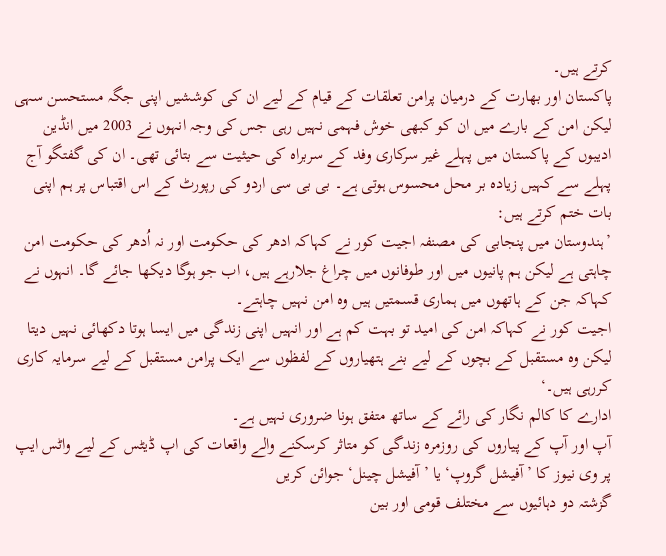کرتے ہیں۔
پاکستان اور بھارت کے درمیان پرامن تعلقات کے قیام کے لیے ان کی کوششیں اپنی جگہ مستحسن سہی لیکن امن کے بارے میں ان کو کبھی خوش فہمی نہیں رہی جس کی وجہ انہوں نے 2003 میں انڈین ادیبوں کے پاکستان میں پہلے غیر سرکاری وفد کے سربراہ کی حیثیت سے بتائی تھی۔ ان کی گفتگو آج پہلے سے کہیں زیادہ بر محل محسوس ہوتی ہے۔ بی بی سی اردو کی رپورٹ کے اس اقتباس پر ہم اپنی بات ختم کرتے ہیں:
’ہندوستان میں پنجابی کی مصنفہ اجیت کور نے کہاکہ ادھر کی حکومت اور نہ اُدھر کی حکومت امن چاہتی ہے لیکن ہم پانیوں میں اور طوفانوں میں چراغ جلارہے ہیں، اب جو ہوگا دیکھا جائے گا۔ انہوں نے کہاکہ جن کے ہاتھوں میں ہماری قسمتیں ہیں وہ امن نہیں چاہتے۔
اجیت کور نے کہاکہ امن کی امید تو بہت کم ہے اور انہیں اپنی زندگی میں ایسا ہوتا دکھائی نہیں دیتا لیکن وہ مستقبل کے بچوں کے لیے بنے ہتھیاروں کے لفظوں سے ایک پرامن مستقبل کے لیے سرمایہ کاری کررہی ہیں۔‘
ادارے کا کالم نگار کی رائے کے ساتھ متفق ہونا ضروری نہیں ہے۔
آپ اور آپ کے پیاروں کی روزمرہ زندگی کو متاثر کرسکنے والے واقعات کی اپ ڈیٹس کے لیے واٹس ایپ پر وی نیوز کا ’آفیشل گروپ‘ یا ’آفیشل چینل‘ جوائن کریں
گزشتہ دو دہائیوں سے مختلف قومی اور بین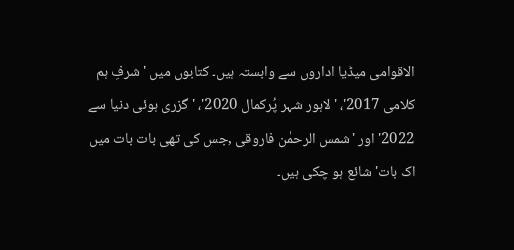الاقوامی میڈیا اداروں سے وابستہ ہیں۔ کتابوں میں 'شرفِ ہم کلامی 2017'، 'لاہور شہر پُرکمال 2020'، 'گزری ہوئی دنیا سے 2022' اور 'شمس الرحمٰن فاروقی ,جس کی تھی بات بات میں اک بات' شائع ہو چکی ہیں۔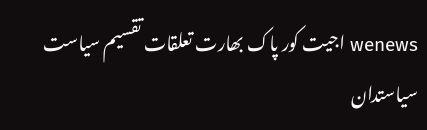wenews اجیت کور پاک بھارت تعلقات تقسیم سیاست سیاستدان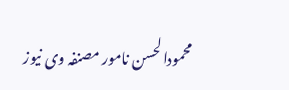محمودالحسن نامور مصنفہ وی نیوز